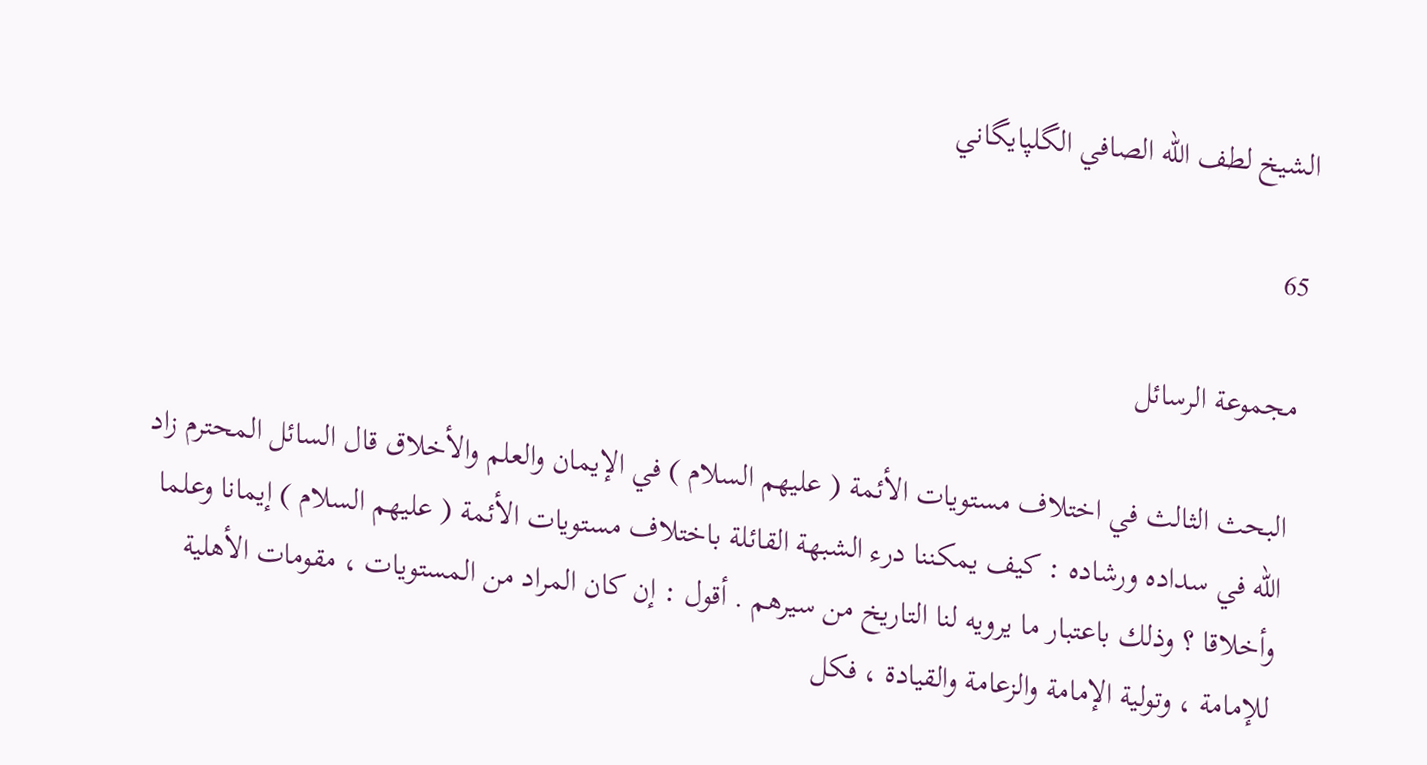الشيخ لطف الله الصافي الگلپايگاني

65

مجموعة الرسائل

البحث الثالث في اختلاف مستويات الأئمة ( عليهم السلام ) في الإيمان والعلم والأخلاق قال السائل المحترم زاد الله في سداده ورشاده : كيف يمكننا درء الشبهة القائلة باختلاف مستويات الأئمة ( عليهم السلام ) إيمانا وعلما وأخلاقا ؟ وذلك باعتبار ما يرويه لنا التاريخ من سيرهم . أقول : إن كان المراد من المستويات ، مقومات الأهلية للإمامة ، وتولية الإمامة والزعامة والقيادة ، فكل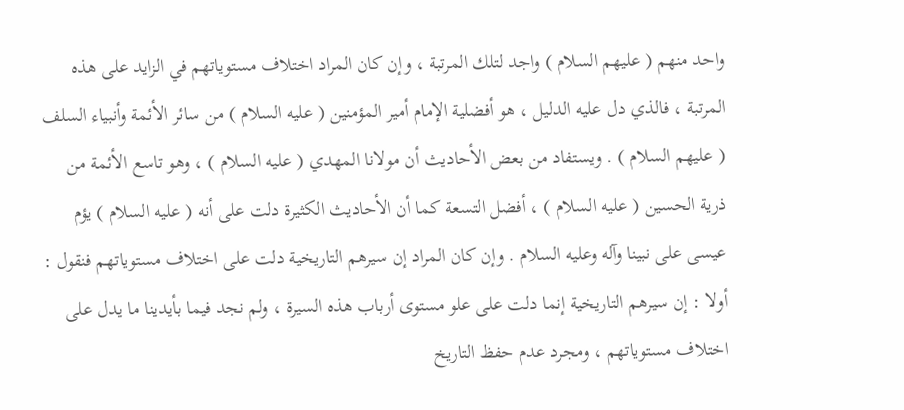واحد منهم ( عليهم السلام ) واجد لتلك المرتبة ، وإن كان المراد اختلاف مستوياتهم في الزايد على هذه المرتبة ، فالذي دل عليه الدليل ، هو أفضلية الإمام أمير المؤمنين ( عليه السلام ) من سائر الأئمة وأنبياء السلف ( عليهم السلام ) . ويستفاد من بعض الأحاديث أن مولانا المهدي ( عليه السلام ) ، وهو تاسع الأئمة من ذرية الحسين ( عليه السلام ) ، أفضل التسعة كما أن الأحاديث الكثيرة دلت على أنه ( عليه السلام ) يؤم عيسى على نبينا وآله وعليه السلام . وإن كان المراد إن سيرهم التاريخية دلت على اختلاف مستوياتهم فنقول : أولا : إن سيرهم التاريخية إنما دلت على علو مستوى أرباب هذه السيرة ، ولم نجد فيما بأيدينا ما يدل على اختلاف مستوياتهم ، ومجرد عدم حفظ التاريخ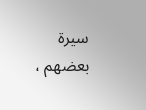سيرة بعضهم ،